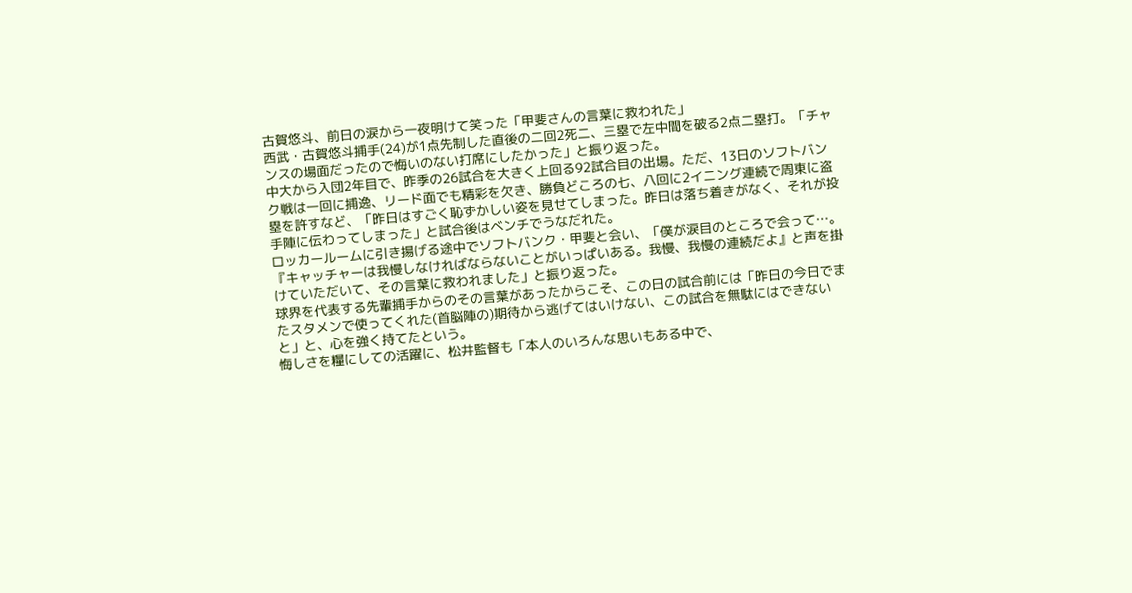古賀悠斗、前日の涙から一夜明けて笑った「甲斐さんの言葉に救われた」
西武・古賀悠斗捕手(24)が1点先制した直後の二回2死二、三塁で左中間を破る2点二塁打。「チャンスの場面だったので悔いのない打席にしたかった」と振り返った。
中大から入団2年目で、昨季の26試合を大きく上回る92試合目の出場。ただ、13日のソフトバンク戦は一回に捕逸、リード面でも精彩を欠き、勝負どころの七、八回に2イニング連続で周東に盗塁を許すなど、「昨日はすごく恥ずかしい姿を見せてしまった。昨日は落ち着きがなく、それが投手陣に伝わってしまった」と試合後はベンチでうなだれた。
ロッカールームに引き揚げる途中でソフトバンク・甲斐と会い、「僕が涙目のところで会って…。『キャッチャーは我慢しなければならないことがいっぱいある。我慢、我慢の連続だよ』と声を掛けていただいて、その言葉に救われました」と振り返った。
球界を代表する先輩捕手からのその言葉があったからこそ、この日の試合前には「昨日の今日でまたスタメンで使ってくれた(首脳陣の)期待から逃げてはいけない、この試合を無駄にはできないと」と、心を強く持てたという。
悔しさを糧にしての活躍に、松井監督も「本人のいろんな思いもある中で、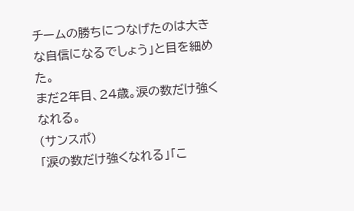チームの勝ちにつなげたのは大きな自信になるでしょう」と目を細めた。
まだ2年目、24歳。涙の数だけ強くなれる。
(サンスポ)
「涙の数だけ強くなれる」「こ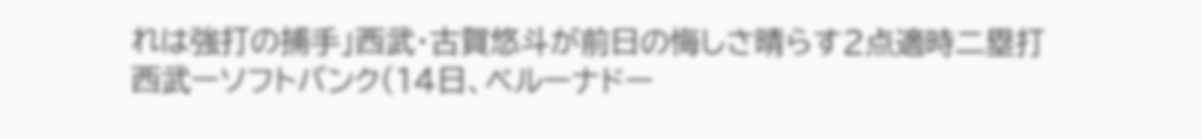れは強打の捕手」西武・古賀悠斗が前日の悔しさ晴らす2点適時二塁打
西武ーソフトバンク(14日、ベルーナドー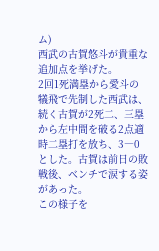ム)
西武の古賀悠斗が貴重な追加点を挙げた。
2回1死満塁から愛斗の犠飛で先制した西武は、続く古賀が2死二、三塁から左中間を破る2点適時二塁打を放ち、3―0とした。古賀は前日の敗戦後、ベンチで涙する姿があった。
この様子を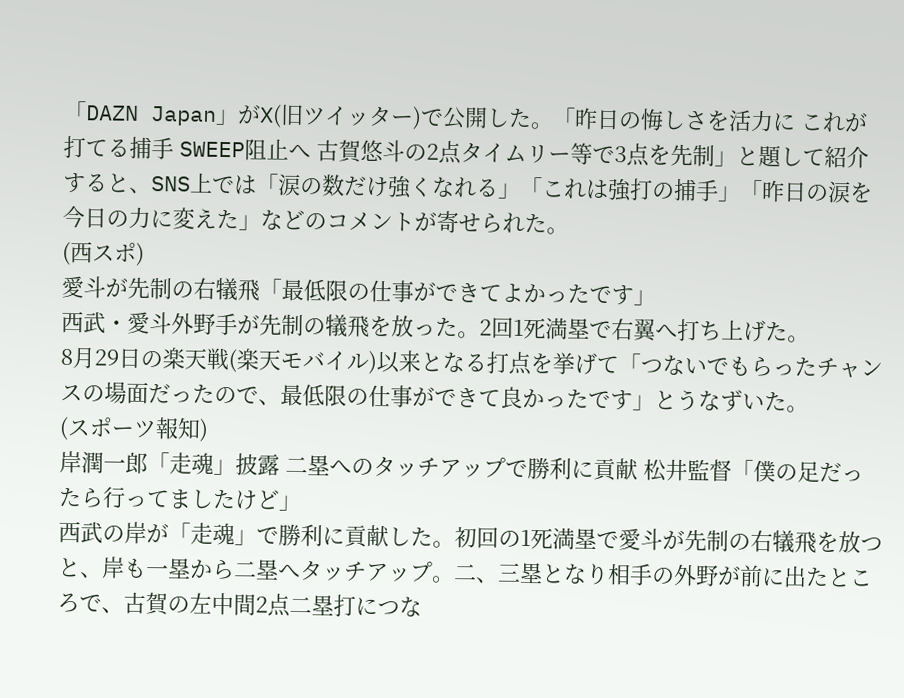「DAZN Japan」がX(旧ツイッター)で公開した。「昨日の悔しさを活力に これが打てる捕手 SWEEP阻止へ 古賀悠斗の2点タイムリー等で3点を先制」と題して紹介すると、SNS上では「涙の数だけ強くなれる」「これは強打の捕手」「昨日の涙を今日の力に変えた」などのコメントが寄せられた。
(西スポ)
愛斗が先制の右犠飛「最低限の仕事ができてよかったです」
西武・愛斗外野手が先制の犠飛を放った。2回1死満塁で右翼へ打ち上げた。
8月29日の楽天戦(楽天モバイル)以来となる打点を挙げて「つないでもらったチャンスの場面だったので、最低限の仕事ができて良かったです」とうなずいた。
(スポーツ報知)
岸潤一郎「走魂」披露 二塁へのタッチアップで勝利に貢献 松井監督「僕の足だったら行ってましたけど」
西武の岸が「走魂」で勝利に貢献した。初回の1死満塁で愛斗が先制の右犠飛を放つと、岸も一塁から二塁へタッチアップ。二、三塁となり相手の外野が前に出たところで、古賀の左中間2点二塁打につな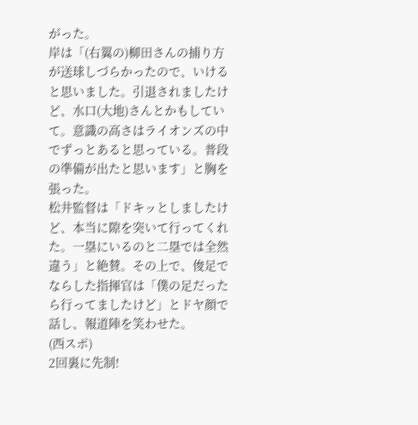がった。
岸は「(右翼の)柳田さんの捕り方が送球しづらかったので、いけると思いました。引退されましたけど、水口(大地)さんとかもしていて。意識の高さはライオンズの中でずっとあると思っている。普段の準備が出たと思います」と胸を張った。
松井監督は「ドキッとしましたけど、本当に隙を突いて行ってくれた。一塁にいるのと二塁では全然違う」と絶賛。その上で、俊足でならした指揮官は「僕の足だったら行ってましたけど」とドヤ顔で話し、報道陣を笑わせた。
(西スポ)
2回裏に先制!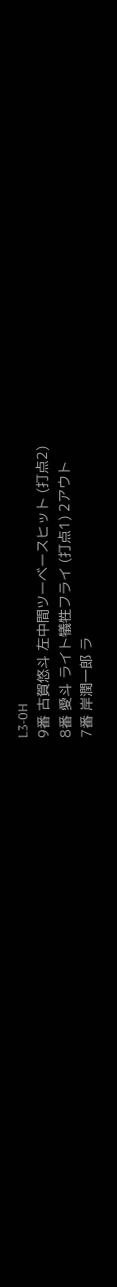L3-0H
9番 古賀悠斗 左中間ツーベースヒット (打点2)
8番 愛斗 ライト犠牲フライ (打点1) 2アウト
7番 岸潤一郎 ラ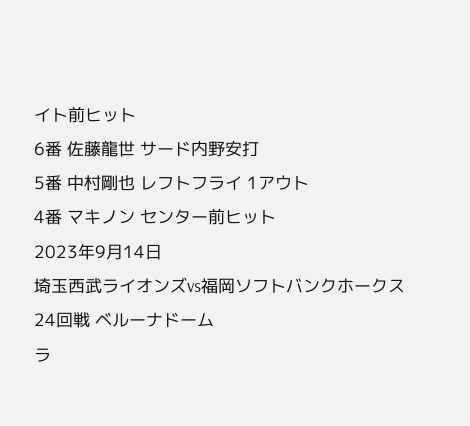イト前ヒット
6番 佐藤龍世 サード内野安打
5番 中村剛也 レフトフライ 1アウト
4番 マキノン センター前ヒット
2023年9月14日
埼玉西武ライオンズvs福岡ソフトバンクホークス
24回戦 ベルーナドーム
ラ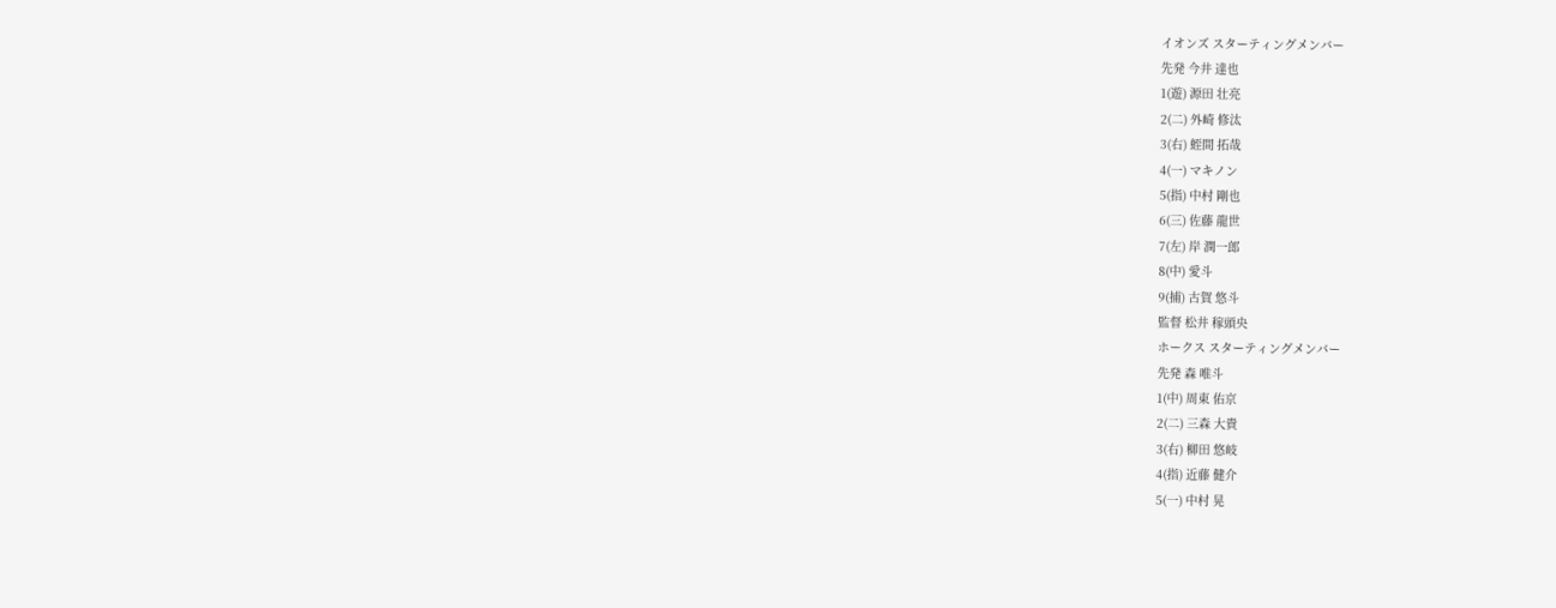イオンズ スターティングメンバー
先発 今井 達也
1(遊) 源田 壮亮
2(二) 外崎 修汰
3(右) 蛭間 拓哉
4(一) マキノン
5(指) 中村 剛也
6(三) 佐藤 龍世
7(左) 岸 潤一郎
8(中) 愛斗
9(捕) 古賀 悠斗
監督 松井 稼頭央
ホークス スターティングメンバー
先発 森 唯斗
1(中) 周東 佑京
2(二) 三森 大貴
3(右) 柳田 悠岐
4(指) 近藤 健介
5(一) 中村 晃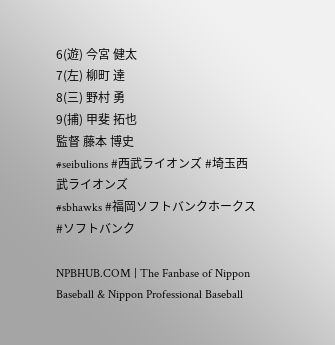6(遊) 今宮 健太
7(左) 柳町 達
8(三) 野村 勇
9(捕) 甲斐 拓也
監督 藤本 博史
#seibulions #西武ライオンズ #埼玉西武ライオンズ
#sbhawks #福岡ソフトバンクホークス
#ソフトバンク

NPBHUB.COM | The Fanbase of Nippon Baseball & Nippon Professional Baseball